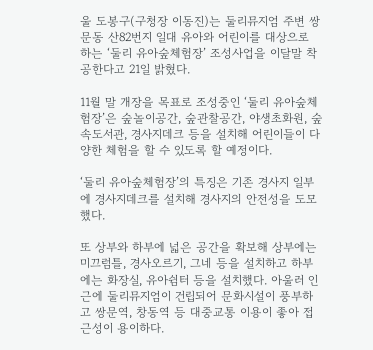울 도봉구(구청장 이동진)는 둘리뮤지엄 주변 쌍문동 산82번지 일대 유아와 어린이를 대상으로 하는 ‘둘리 유아숲체험장’ 조성사업을 이달말 착공한다고 21일 밝혔다.

11월 말 개장을 목표로 조성중인 ‘둘리 유아숲체험장’은 숲놀이공간, 숲관찰공간, 야생초화원, 숲속도서관, 경사지데크 등을 설치해 어린이들이 다양한 체험을 할 수 있도록 할 예정이다.

‘둘리 유아숲체험장’의 특징은 기존 경사지 일부에 경사지데크를 설치해 경사지의 안전성을 도모했다.

또 상부와 하부에 넓은 공간을 확보해 상부에는 미끄럼틀, 경사오르기, 그네 등을 설치하고 하부에는 화장실, 유아쉼터 등을 설치했다. 아울러 인근에 둘리뮤지엄이 건립되어 문화시설이 풍부하고 쌍문역, 창동역 등 대중교통 이용이 좋아 접근성이 용이하다.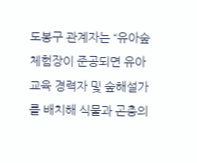도봉구 관계자는 “유아숲체험장이 준공되면 유아교육 경력자 및 숲해설가를 배치해 식물과 곤충의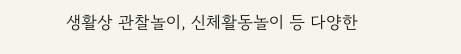생활상 관찰놀이, 신체활동놀이 등 다양한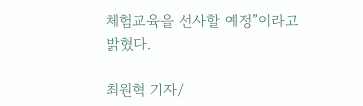체험교육을 선사할 예정”이라고 밝혔다.

최원혁 기자/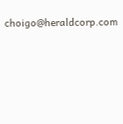choigo@heraldcorp.com